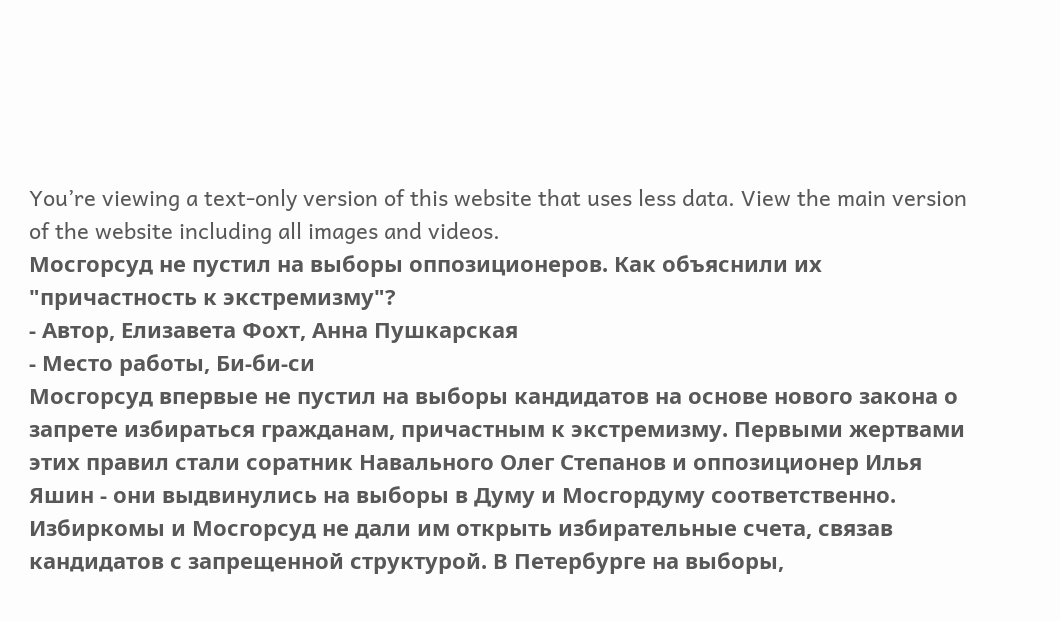You’re viewing a text-only version of this website that uses less data. View the main version of the website including all images and videos.
Мосгорсуд не пустил на выборы оппозиционеров. Как объяснили их "причастность к экстремизму"?
- Автор, Елизавета Фохт, Анна Пушкарская
- Место работы, Би-би-си
Мосгорсуд впервые не пустил на выборы кандидатов на основе нового закона о запрете избираться гражданам, причастным к экстремизму. Первыми жертвами этих правил стали соратник Навального Олег Степанов и оппозиционер Илья Яшин - они выдвинулись на выборы в Думу и Мосгордуму соответственно.
Избиркомы и Мосгорсуд не дали им открыть избирательные счета, связав кандидатов с запрещенной структурой. В Петербурге на выборы,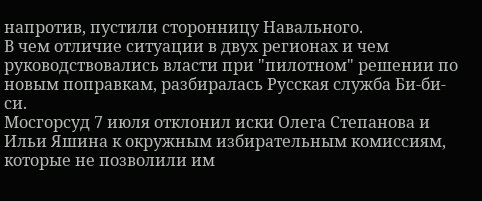напротив, пустили сторонницу Навального.
В чем отличие ситуации в двух регионах и чем руководствовались власти при "пилотном" решении по новым поправкам, разбиралась Русская служба Би-би-си.
Мосгорсуд 7 июля отклонил иски Олега Степанова и Ильи Яшина к окружным избирательным комиссиям, которые не позволили им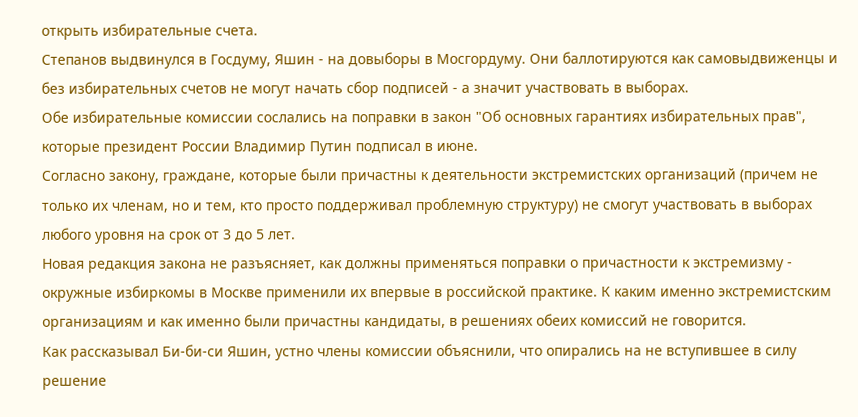открыть избирательные счета.
Степанов выдвинулся в Госдуму, Яшин - на довыборы в Мосгордуму. Они баллотируются как самовыдвиженцы и без избирательных счетов не могут начать сбор подписей - а значит участвовать в выборах.
Обе избирательные комиссии сослались на поправки в закон "Об основных гарантиях избирательных прав", которые президент России Владимир Путин подписал в июне.
Согласно закону, граждане, которые были причастны к деятельности экстремистских организаций (причем не только их членам, но и тем, кто просто поддерживал проблемную структуру) не смогут участвовать в выборах любого уровня на срок от 3 до 5 лет.
Новая редакция закона не разъясняет, как должны применяться поправки о причастности к экстремизму - окружные избиркомы в Москве применили их впервые в российской практике. К каким именно экстремистским организациям и как именно были причастны кандидаты, в решениях обеих комиссий не говорится.
Как рассказывал Би-би-си Яшин, устно члены комиссии объяснили, что опирались на не вступившее в силу решение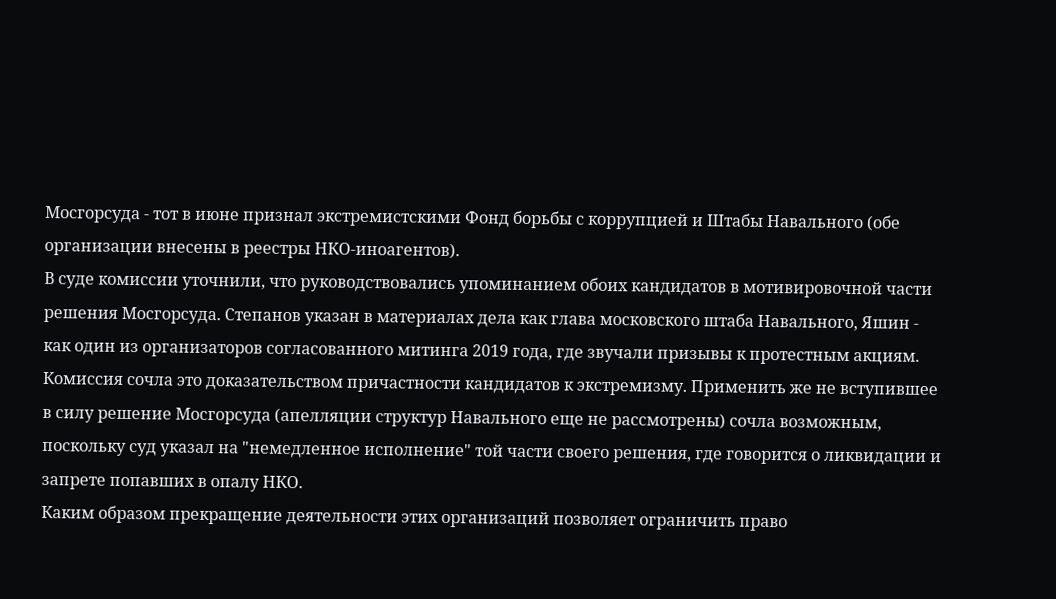Мосгорсуда - тот в июне признал экстремистскими Фонд борьбы с коррупцией и Штабы Навального (обе организации внесены в реестры НКО-иноагентов).
В суде комиссии уточнили, что руководствовались упоминанием обоих кандидатов в мотивировочной части решения Мосгорсуда. Степанов указан в материалах дела как глава московского штаба Навального, Яшин - как один из организаторов согласованного митинга 2019 года, где звучали призывы к протестным акциям.
Комиссия сочла это доказательством причастности кандидатов к экстремизму. Применить же не вступившее в силу решение Мосгорсуда (апелляции структур Навального еще не рассмотрены) сочла возможным, поскольку суд указал на "немедленное исполнение" той части своего решения, где говорится о ликвидации и запрете попавших в опалу НКО.
Каким образом прекращение деятельности этих организаций позволяет ограничить право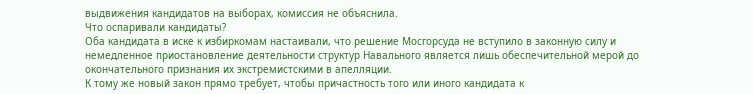выдвижения кандидатов на выборах, комиссия не объяснила.
Что оспаривали кандидаты?
Оба кандидата в иске к избиркомам настаивали, что решение Мосгорсуда не вступило в законную силу и немедленное приостановление деятельности структур Навального является лишь обеспечительной мерой до окончательного признания их экстремистскими в апелляции.
К тому же новый закон прямо требует, чтобы причастность того или иного кандидата к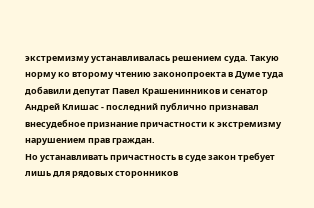экстремизму устанавливалась решением суда. Такую норму ко второму чтению законопроекта в Думе туда добавили депутат Павел Крашенинников и сенатор Андрей Клишас - последний публично признавал внесудебное признание причастности к экстремизму нарушением прав граждан.
Но устанавливать причастность в суде закон требует лишь для рядовых сторонников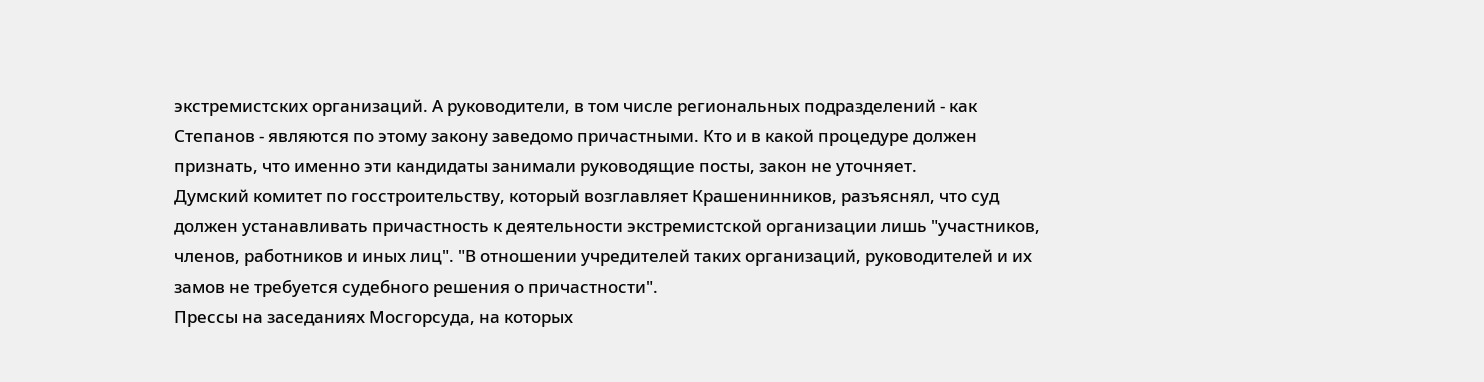экстремистских организаций. А руководители, в том числе региональных подразделений - как Степанов - являются по этому закону заведомо причастными. Кто и в какой процедуре должен признать, что именно эти кандидаты занимали руководящие посты, закон не уточняет.
Думский комитет по госстроительству, который возглавляет Крашенинников, разъяснял, что суд должен устанавливать причастность к деятельности экстремистской организации лишь "участников, членов, работников и иных лиц". "В отношении учредителей таких организаций, руководителей и их замов не требуется судебного решения о причастности".
Прессы на заседаниях Мосгорсуда, на которых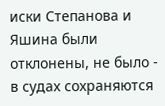иски Степанова и Яшина были отклонены, не было - в судах сохраняются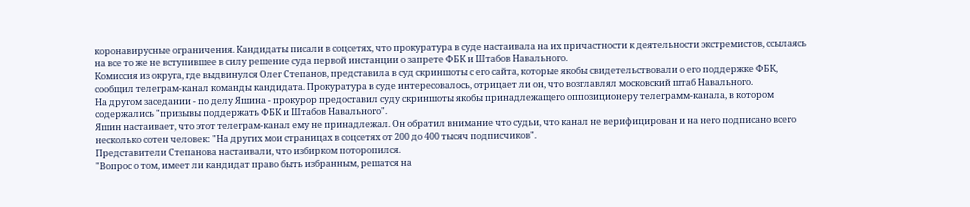коронавирусные ограничения. Кандидаты писали в соцсетях, что прокуратура в суде настаивала на их причастности к деятельности экстремистов, ссылаясь на все то же не вступившее в силу решение суда первой инстанции о запрете ФБК и Штабов Навального.
Комиссия из округа, где выдвинулся Олег Степанов, представила в суд скриншоты с его сайта, которые якобы свидетельствовали о его поддержке ФБК, сообщил телеграм-канал команды кандидата. Прокуратура в суде интересовалось, отрицает ли он, что возглавлял московский штаб Навального.
На другом заседании - по делу Яшина - прокурор предоставил суду скриншоты якобы принадлежащего оппозиционеру телеграмм-канала, в котором содержались "призывы поддержать ФБК и Штабов Навального".
Яшин настаивает, что этот телеграм-канал ему не принадлежал. Он обратил внимание что судьи, что канал не верифицирован и на него подписано всего несколько сотен человек: "На других мои страницах в соцсетях от 200 до 400 тысяч подписчиков".
Представители Степанова настаивали, что избирком поторопился.
"Вопрос о том, имеет ли кандидат право быть избранным, решатся на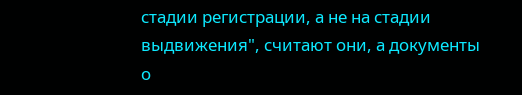стадии регистрации, а не на стадии выдвижения", считают они, а документы о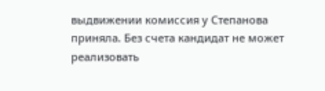выдвижении комиссия у Степанова приняла. Без счета кандидат не может реализовать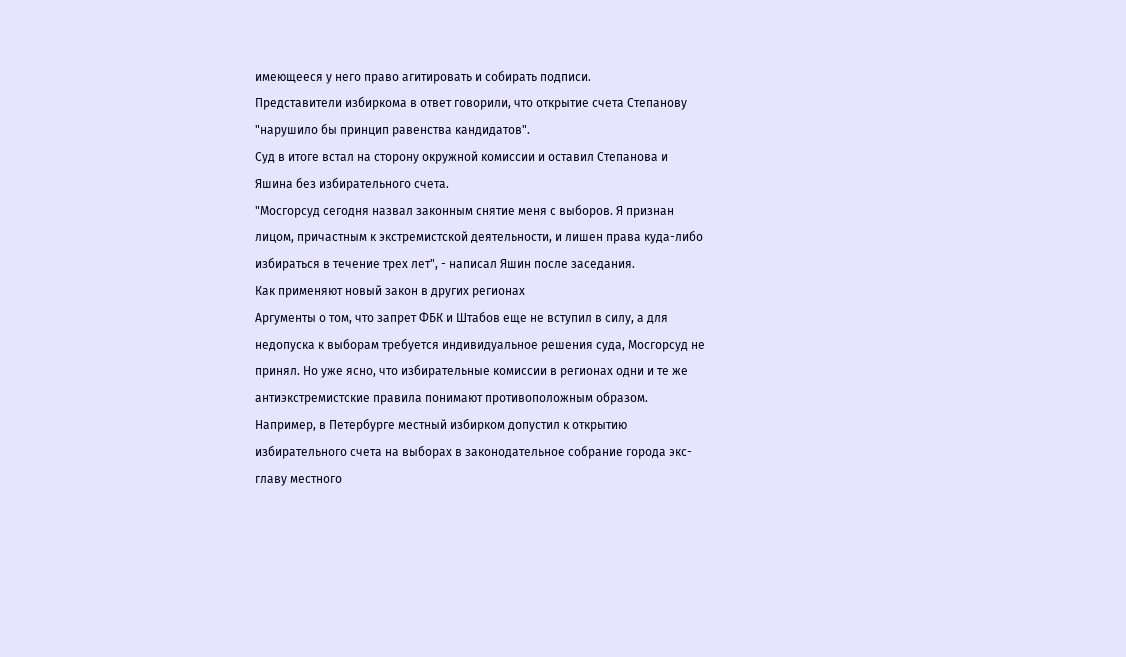имеющееся у него право агитировать и собирать подписи.
Представители избиркома в ответ говорили, что открытие счета Степанову "нарушило бы принцип равенства кандидатов".
Суд в итоге встал на сторону окружной комиссии и оставил Степанова и Яшина без избирательного счета.
"Мосгорсуд сегодня назвал законным снятие меня с выборов. Я признан лицом, причастным к экстремистской деятельности, и лишен права куда-либо избираться в течение трех лет", - написал Яшин после заседания.
Как применяют новый закон в других регионах
Аргументы о том, что запрет ФБК и Штабов еще не вступил в силу, а для недопуска к выборам требуется индивидуальное решения суда, Мосгорсуд не принял. Но уже ясно, что избирательные комиссии в регионах одни и те же антиэкстремистские правила понимают противоположным образом.
Например, в Петербурге местный избирком допустил к открытию избирательного счета на выборах в законодательное собрание города экс-главу местного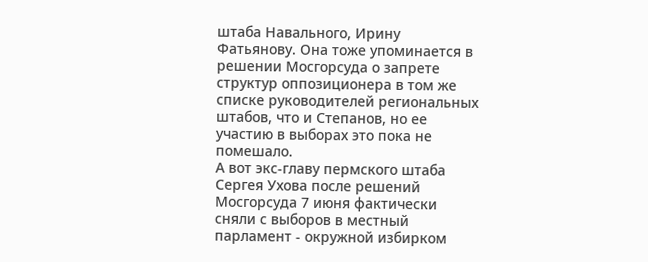штаба Навального, Ирину Фатьянову. Она тоже упоминается в решении Мосгорсуда о запрете структур оппозиционера в том же списке руководителей региональных штабов, что и Степанов, но ее участию в выборах это пока не помешало.
А вот экс-главу пермского штаба Сергея Ухова после решений Мосгорсуда 7 июня фактически сняли с выборов в местный парламент - окружной избирком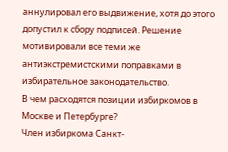аннулировал его выдвижение, хотя до этого допустил к сбору подписей. Решение мотивировали все теми же антиэкстремистскими поправками в избирательное законодательство.
В чем расходятся позиции избиркомов в Москве и Петербурге?
Член избиркома Санкт-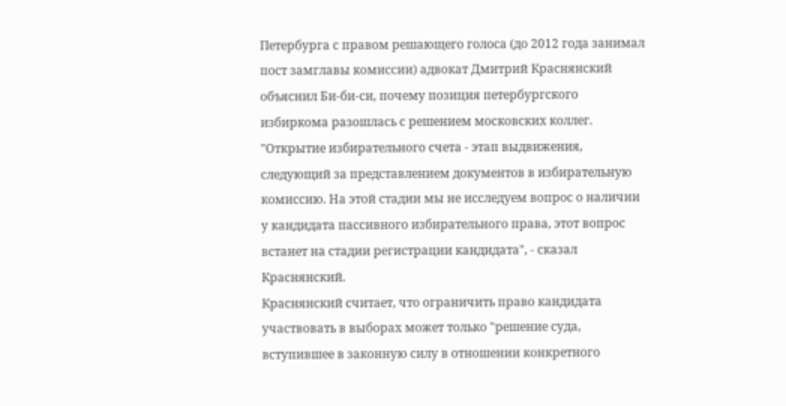Петербурга с правом решающего голоса (до 2012 года занимал пост замглавы комиссии) адвокат Дмитрий Краснянский объяснил Би-би-си, почему позиция петербургского избиркома разошлась с решением московских коллег.
"Открытие избирательного счета - этап выдвижения, следующий за представлением документов в избирательную комиссию. На этой стадии мы не исследуем вопрос о наличии у кандидата пассивного избирательного права, этот вопрос встанет на стадии регистрации кандидата", - сказал Краснянский.
Краснянский считает, что ограничить право кандидата участвовать в выборах может только "решение суда, вступившее в законную силу в отношении конкретного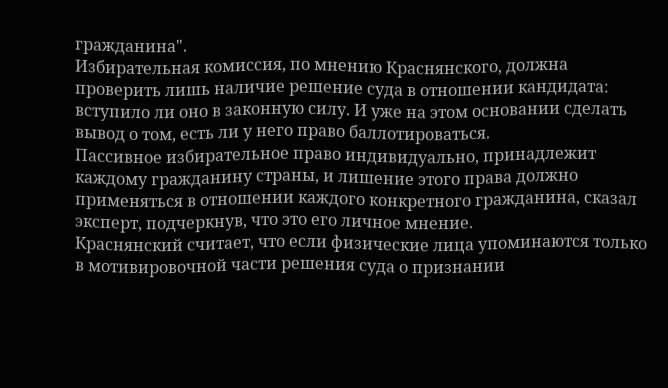гражданина".
Избирательная комиссия, по мнению Краснянского, должна проверить лишь наличие решение суда в отношении кандидата: вступило ли оно в законную силу. И уже на этом основании сделать вывод о том, есть ли у него право баллотироваться.
Пассивное избирательное право индивидуально, принадлежит каждому гражданину страны, и лишение этого права должно применяться в отношении каждого конкретного гражданина, сказал эксперт, подчеркнув, что это его личное мнение.
Краснянский считает, что если физические лица упоминаются только в мотивировочной части решения суда о признании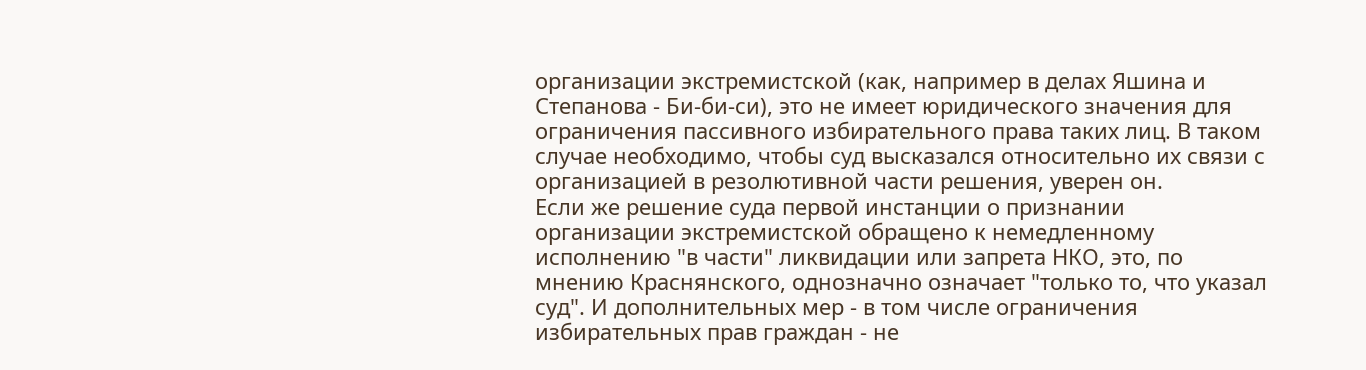организации экстремистской (как, например в делах Яшина и Степанова - Би-би-си), это не имеет юридического значения для ограничения пассивного избирательного права таких лиц. В таком случае необходимо, чтобы суд высказался относительно их связи с организацией в резолютивной части решения, уверен он.
Если же решение суда первой инстанции о признании организации экстремистской обращено к немедленному исполнению "в части" ликвидации или запрета НКО, это, по мнению Краснянского, однозначно означает "только то, что указал суд". И дополнительных мер - в том числе ограничения избирательных прав граждан - не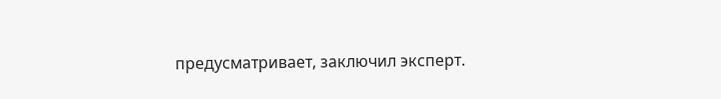предусматривает, заключил эксперт.